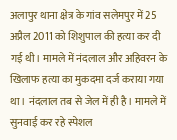अलापुर थाना क्षेत्र के गांव सलेमपुर में 25 अप्रैल 2011 को शिशुपाल की हत्या कर दी गई थी। मामले में नंदलाल और अहिवरन के खिलाफ हत्या का मुकदमा दर्ज कराया गया था। नंदलाल तब से जेल में ही है। मामले में सुनवाई कर रहे स्पेशल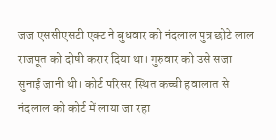जज एससीएसटी एक्ट ने बुधवार को नंदलाल पुत्र छोटे लाल राजपूत को दोषी करार दिया था। गुरुवार को उसे सजा सुनाई जानी थी। कोर्ट परिसर स्थित कच्ची हवालात से नंदलाल को कोर्ट में लाया जा रहा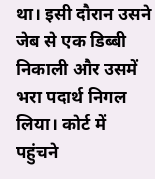था। इसी दौरान उसने जेब से एक डिब्बी निकाली और उसमें भरा पदार्थ निगल लिया। कोर्ट में पहुंचने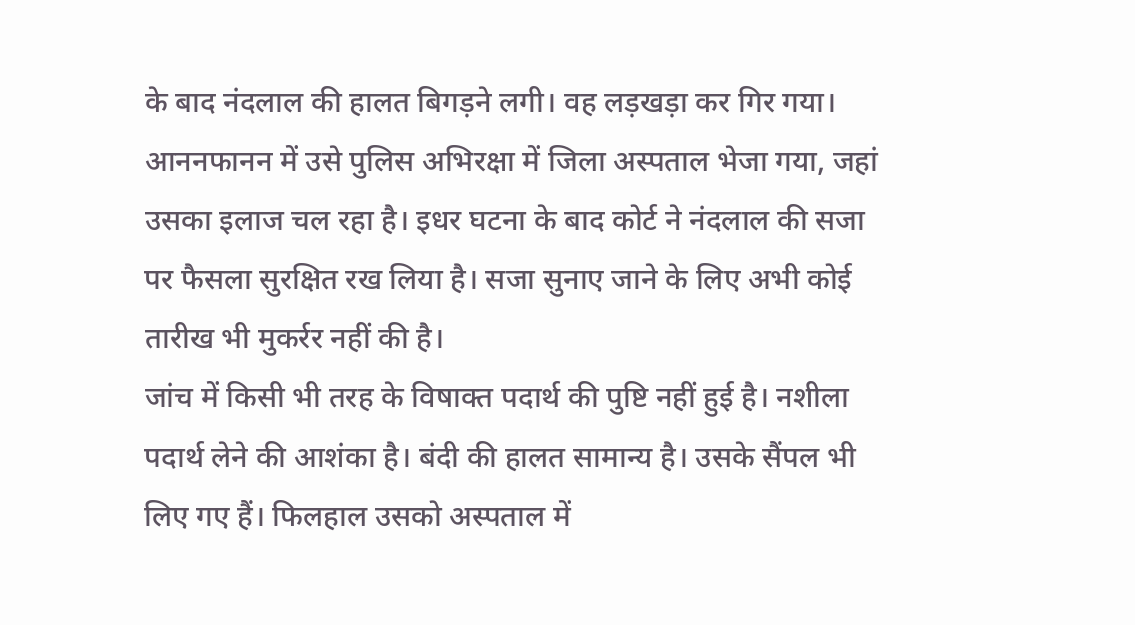के बाद नंदलाल की हालत बिगड़ने लगी। वह लड़खड़ा कर गिर गया। आननफानन में उसे पुलिस अभिरक्षा में जिला अस्पताल भेजा गया, जहां उसका इलाज चल रहा है। इधर घटना के बाद कोर्ट ने नंदलाल की सजा पर फैसला सुरक्षित रख लिया है। सजा सुनाए जाने के लिए अभी कोई तारीख भी मुकर्रर नहीं की है।
जांच में किसी भी तरह के विषाक्त पदार्थ की पुष्टि नहीं हुई है। नशीला पदार्थ लेने की आशंका है। बंदी की हालत सामान्य है। उसके सैंपल भी लिए गए हैं। फिलहाल उसको अस्पताल में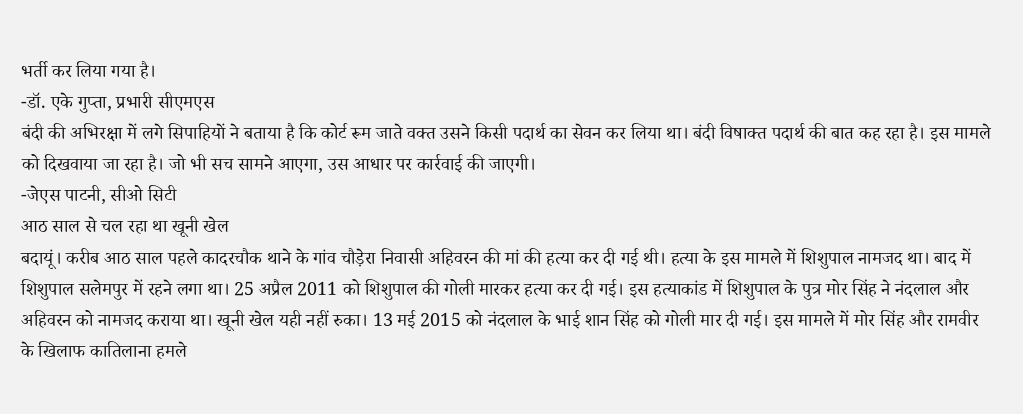भर्ती कर लिया गया है।
-डॉ. एके गुप्ता, प्रभारी सीएमएस
बंदी की अभिरक्षा में लगे सिपाहियों ने बताया है कि कोर्ट रूम जाते वक्त उसने किसी पदार्थ का सेवन कर लिया था। बंदी विषाक्त पदार्थ की बात कह रहा है। इस मामले को दिखवाया जा रहा है। जो भी सच सामने आएगा, उस आधार पर कार्रवाई की जाएगी।
-जेएस पाटनी, सीओ सिटी
आठ साल से चल रहा था खूनी खेल
बदायूं। करीब आठ साल पहले कादरचौक थाने के गांव चौड़ेरा निवासी अहिवरन की मां की हत्या कर दी गई थी। हत्या के इस मामले में शिशुपाल नामजद था। बाद में शिशुपाल सलेमपुर में रहने लगा था। 25 अप्रैल 2011 को शिशुपाल की गोली मारकर हत्या कर दी गई। इस हत्याकांड में शिशुपाल के पुत्र मोर सिंह ने नंदलाल और अहिवरन को नामजद कराया था। खूनी खेल यही नहीं रुका। 13 मई 2015 को नंदलाल के भाई शान सिंह को गोली मार दी गई। इस मामले में मोर सिंह और रामवीर के खिलाफ कातिलाना हमले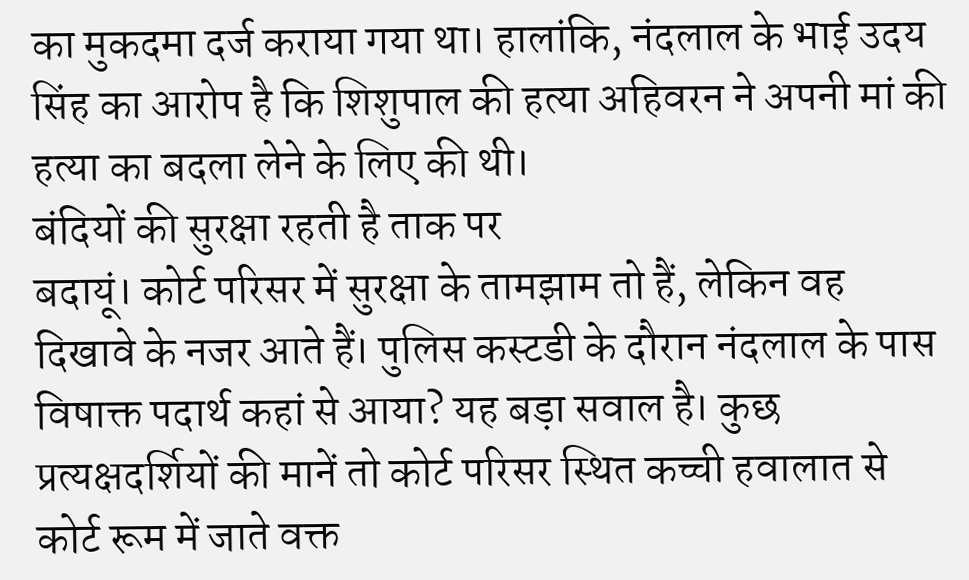का मुकदमा दर्ज कराया गया था। हालांकि, नंदलाल के भाई उदय सिंह का आरोप है कि शिशुपाल की हत्या अहिवरन ने अपनी मां की हत्या का बदला लेने के लिए की थी।
बंदियों की सुरक्षा रहती है ताक पर
बदायूं। कोर्ट परिसर में सुरक्षा के तामझाम तो हैं, लेकिन वह दिखावे के नजर आते हैं। पुलिस कस्टडी के दौरान नंदलाल के पास विषाक्त पदार्थ कहां से आया? यह बड़ा सवाल है। कुछ प्रत्यक्षदर्शियों की मानें तो कोर्ट परिसर स्थित कच्ची हवालात से कोर्ट रूम में जाते वक्त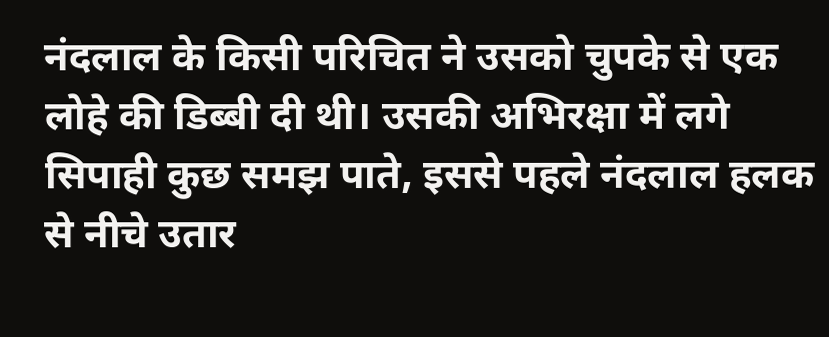नंदलाल के किसी परिचित ने उसको चुपके से एक लोहे की डिब्बी दी थी। उसकी अभिरक्षा में लगे सिपाही कुछ समझ पाते, इससे पहले नंदलाल हलक से नीचे उतार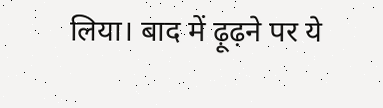लिया। बाद में ढ़ूढ़ने पर ये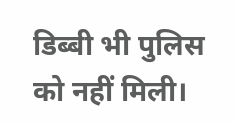डिब्बी भी पुलिस को नहीं मिली।